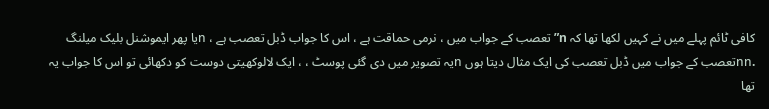کافی ٹائم پہلے میں نے کہیں لکھا تھا کہ n”تعصب کے جواب میں ، نرمی حماقت ہے ، اس کا جواب ڈبل تعصب ہے ، nیا پھر ایموشنل بلیک میلنگ .nnتعصب کے جواب میں ڈبل تعصب کی ایک مثال دیتا ہوں nیہ تصویر میں دی گئی پوسٹ ، ، ایک لالوکھیتی دوست کو دکھائی تو اس کا جواب یہ تھا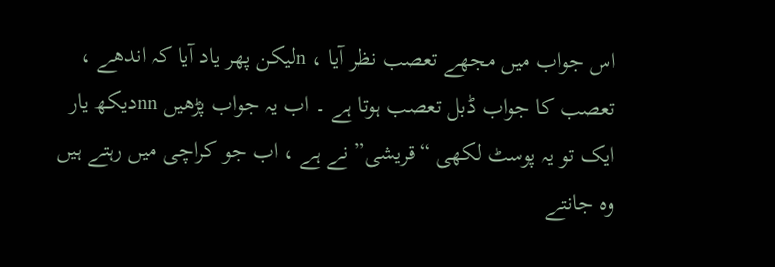اس جواب میں مجھے تعصب نظر آیا ، nلیکن پھر یاد آیا کہ اندھے ، تعصب کا جواب ڈبل تعصب ہوتا ہے ۔ اب یہ جواب پڑھیں nnدیکھ یار ایک تو یہ پوسٹ لکھی “قریشی” نے ہے ، اب جو کراچی میں رہتے ہیں وہ جانتے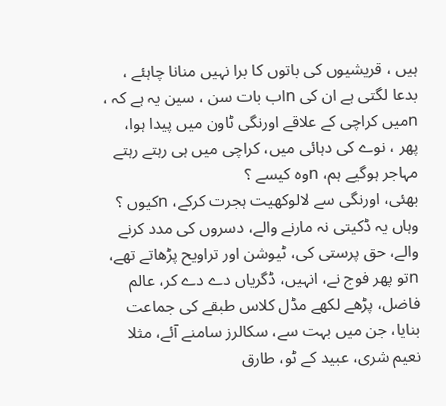ہیں ، قریشیوں کی باتوں کا برا نہیں منانا چاہئے ، بدعا لگتی ہے ان کی nاب بات سن ، سین یہ ہے کہ ، nمیں کراچی کے علاقے اورنگی ٹاون میں پیدا ہوا، پھر ، نوے کی دہائی میں، کراچی میں ہی رہتے رہتے مہاجر ہوگیے ہم، nوہ کیسے ؟
بھئی، اورنگی سے لالوکھیت ہجرت کرکے، nکیوں ؟
وہاں یہ ڈکیتی نہ مارنے والے، دسروں کی مدد کرنے والے، حق پرستی کی، ٹیوشن اور تراویح پڑھاتے تھے، nتو پھر فوج نے، انہیں، ڈگریاں دے دے کر، عالم فاضل، پڑھے لکھے مڈل کلاس طبقے کی جماعت بنایا، جن میں بہت سے، سکالرز سامنے آئے، مثلا نعیم شری، عبید کے ٹو، طارق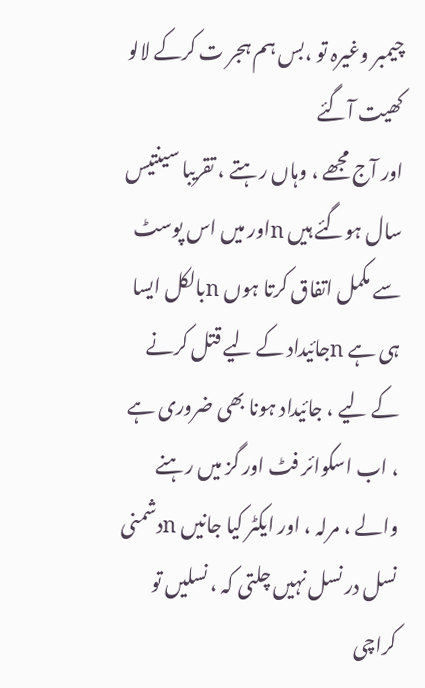چیمبر وغیرہ تو ،بس ہم ہجر ت کرکے لالو کھیت آگئے
اور آج مجھے ، وہاں رہتے ، تقریبا سینتیس سال ہوگئے ہیں nاور میں اس پوسٹ سے مکمل اتفاق کرتا ہوں nبالکل ایسا ہی ہے nجائیداد کے لیے قتل کرنے کے لیے ، جائیداد ہونا بھی ضروری ہے ، اب اسکوائر فٹ اور گز میں رہنے والے ، مرلہ ، اور ایکٹر کیا جانیں nدشمنی نسل در نسل نہیں چلتی کہ ، نسلیں تو کراچی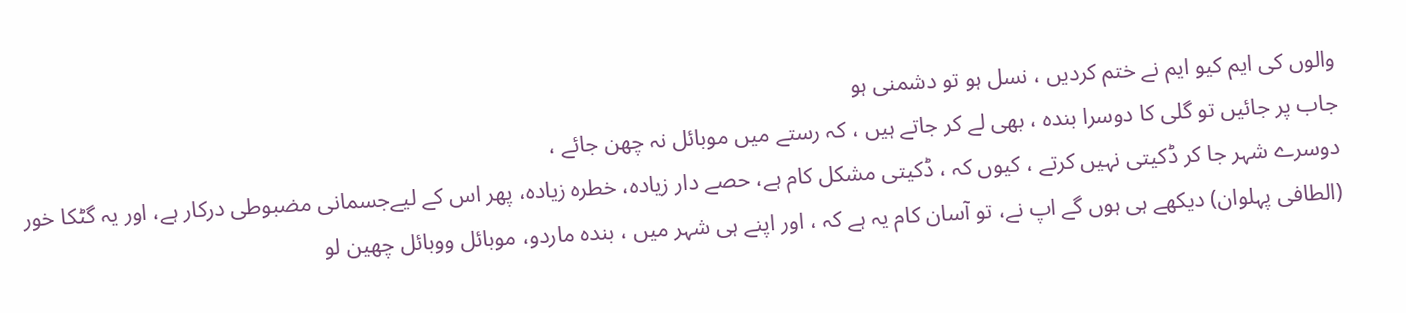والوں کی ایم کیو ایم نے ختم کردیں ، نسل ہو تو دشمنی ہو
جاب پر جائیں تو گلی کا دوسرا بندہ ، بھی لے کر جاتے ہیں ، کہ رستے میں موبائل نہ چھن جائے ،
دوسرے شہر جا کر ڈکیتی نہیں کرتے ، کیوں کہ ، ڈکیتی مشکل کام ہے، حصے دار زیادہ، خطرہ زیادہ، پھر اس کے لیےجسمانی مضبوطی درکار ہے، اور یہ گٹکا خور (الطافی پہلوان) دیکھے ہی ہوں گے اپ نے، تو آسان کام یہ ہے کہ ، اور اپنے ہی شہر میں ، بندہ ماردو، موبائل ووبائل چھین لو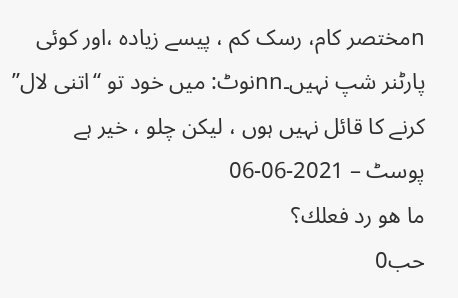nمختصر کام، رسک کم ، پیسے زیادہ ،اور کوئی پارٹنر شپ نہیں۔nnنوٹ: میں خود تو “اتنی لال” کرنے کا قائل نہیں ہوں ، لیکن چلو ، خیر ہے
پوسٹ – 2021-06-06
ما هو رد فعلك؟
حب0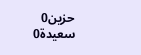حزين0
سعيدة0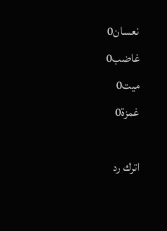نعسان0
غاضب0
ميت0
غمزة0

اترك رد